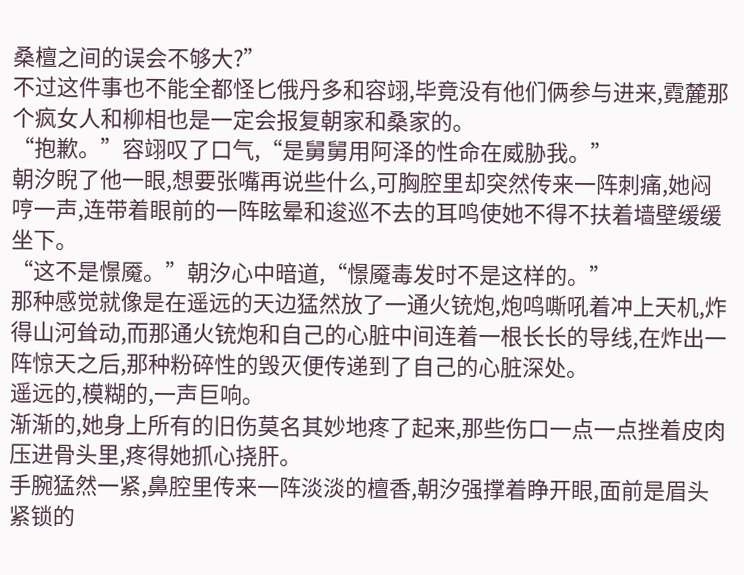桑檀之间的误会不够大?”
不过这件事也不能全都怪匕俄丹多和容翊,毕竟没有他们俩参与进来,霓麓那个疯女人和柳相也是一定会报复朝家和桑家的。
“抱歉。”容翊叹了口气,“是舅舅用阿泽的性命在威胁我。”
朝汐睨了他一眼,想要张嘴再说些什么,可胸腔里却突然传来一阵刺痛,她闷哼一声,连带着眼前的一阵眩晕和逡巡不去的耳鸣使她不得不扶着墙壁缓缓坐下。
“这不是憬魇。”朝汐心中暗道,“憬魇毒发时不是这样的。”
那种感觉就像是在遥远的天边猛然放了一通火铳炮,炮鸣嘶吼着冲上天机,炸得山河耸动,而那通火铳炮和自己的心脏中间连着一根长长的导线,在炸出一阵惊天之后,那种粉碎性的毁灭便传递到了自己的心脏深处。
遥远的,模糊的,一声巨响。
渐渐的,她身上所有的旧伤莫名其妙地疼了起来,那些伤口一点一点挫着皮肉压进骨头里,疼得她抓心挠肝。
手腕猛然一紧,鼻腔里传来一阵淡淡的檀香,朝汐强撑着睁开眼,面前是眉头紧锁的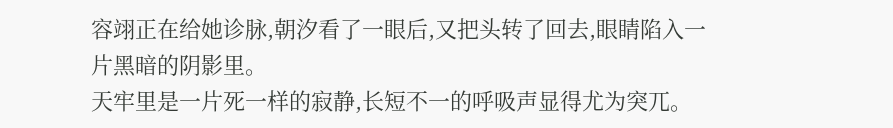容翊正在给她诊脉,朝汐看了一眼后,又把头转了回去,眼睛陷入一片黑暗的阴影里。
天牢里是一片死一样的寂静,长短不一的呼吸声显得尤为突兀。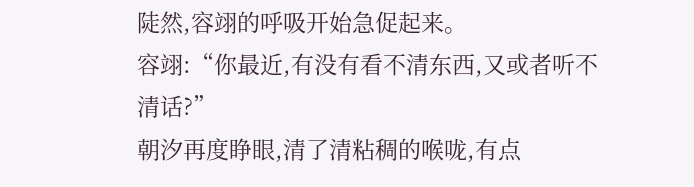陡然,容翊的呼吸开始急促起来。
容翊:“你最近,有没有看不清东西,又或者听不清话?”
朝汐再度睁眼,清了清粘稠的喉咙,有点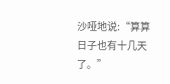沙哑地说:“算算日子也有十几天了。”